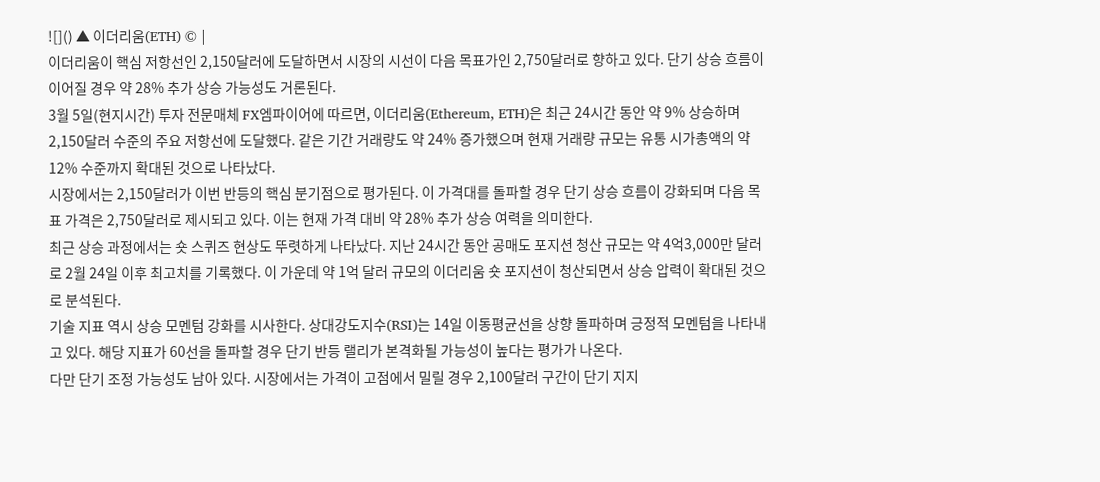![]() ▲ 이더리움(ETH) © |
이더리움이 핵심 저항선인 2,150달러에 도달하면서 시장의 시선이 다음 목표가인 2,750달러로 향하고 있다. 단기 상승 흐름이 이어질 경우 약 28% 추가 상승 가능성도 거론된다.
3월 5일(현지시간) 투자 전문매체 FX엠파이어에 따르면, 이더리움(Ethereum, ETH)은 최근 24시간 동안 약 9% 상승하며 2,150달러 수준의 주요 저항선에 도달했다. 같은 기간 거래량도 약 24% 증가했으며 현재 거래량 규모는 유통 시가총액의 약 12% 수준까지 확대된 것으로 나타났다.
시장에서는 2,150달러가 이번 반등의 핵심 분기점으로 평가된다. 이 가격대를 돌파할 경우 단기 상승 흐름이 강화되며 다음 목표 가격은 2,750달러로 제시되고 있다. 이는 현재 가격 대비 약 28% 추가 상승 여력을 의미한다.
최근 상승 과정에서는 숏 스퀴즈 현상도 뚜렷하게 나타났다. 지난 24시간 동안 공매도 포지션 청산 규모는 약 4억3,000만 달러로 2월 24일 이후 최고치를 기록했다. 이 가운데 약 1억 달러 규모의 이더리움 숏 포지션이 청산되면서 상승 압력이 확대된 것으로 분석된다.
기술 지표 역시 상승 모멘텀 강화를 시사한다. 상대강도지수(RSI)는 14일 이동평균선을 상향 돌파하며 긍정적 모멘텀을 나타내고 있다. 해당 지표가 60선을 돌파할 경우 단기 반등 랠리가 본격화될 가능성이 높다는 평가가 나온다.
다만 단기 조정 가능성도 남아 있다. 시장에서는 가격이 고점에서 밀릴 경우 2,100달러 구간이 단기 지지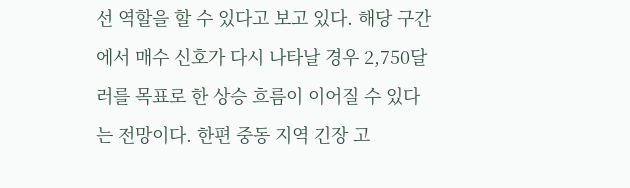선 역할을 할 수 있다고 보고 있다. 해당 구간에서 매수 신호가 다시 나타날 경우 2,750달러를 목표로 한 상승 흐름이 이어질 수 있다는 전망이다. 한편 중동 지역 긴장 고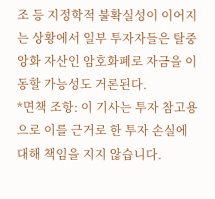조 등 지정학적 불확실성이 이어지는 상황에서 일부 투자자들은 탈중앙화 자산인 암호화폐로 자금을 이동할 가능성도 거론된다.
*면책 조항: 이 기사는 투자 참고용으로 이를 근거로 한 투자 손실에 대해 책임을 지지 않습니다.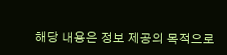해당 내용은 정보 제공의 목적으로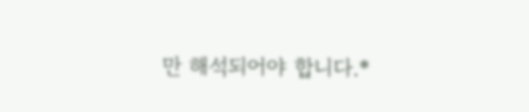만 해석되어야 합니다.*